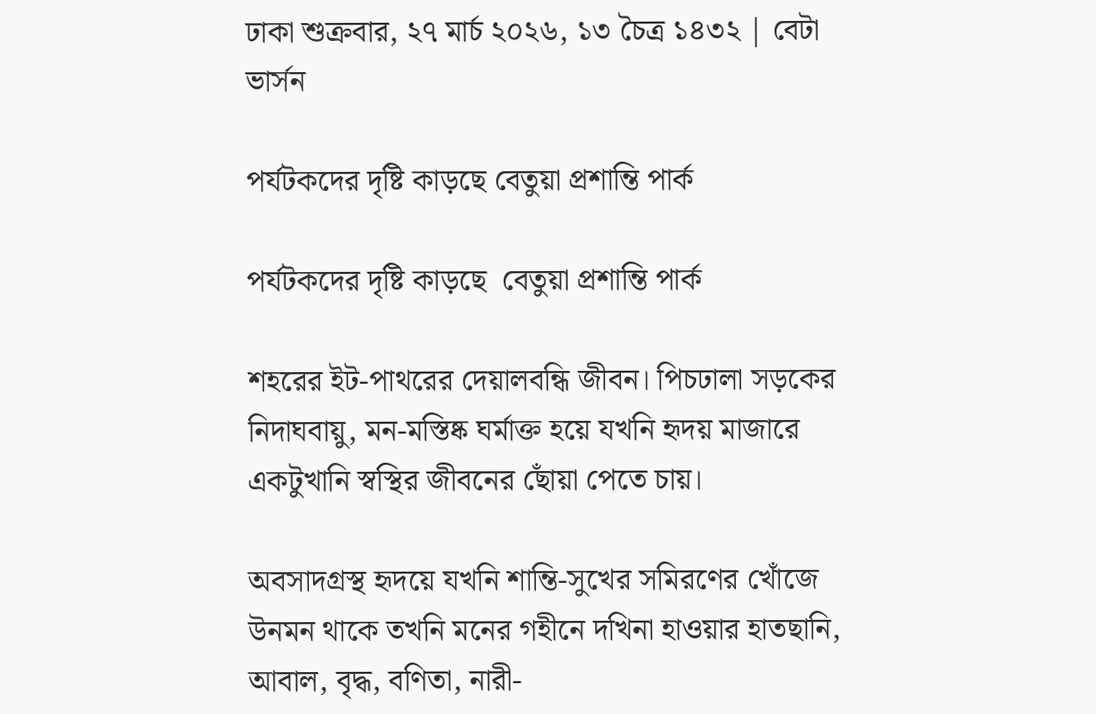ঢাকা শুক্রবার, ২৭ মার্চ ২০২৬, ১৩ চৈত্র ১৪৩২ | বেটা ভার্সন

পর্যটকদের দৃষ্টি কাড়ছে বেতুয়া প্রশান্তি পার্ক

পর্যটকদের দৃষ্টি কাড়ছে  বেতুয়া প্রশান্তি পার্ক

শহরের ইট-পাথরের দেয়ালবন্ধি জীবন। পিচঢালা সড়কের নিদাঘবায়ু, মন-মস্তিষ্ক ঘর্মাক্ত হয়ে যখনি হৃদয় মাজারে একটুখানি স্বস্থির জীবনের ছোঁয়া পেতে চায়।

অবসাদগ্রস্থ হৃদয়ে যখনি শান্তি-সুখের সমিরণের খোঁজে উনমন থাকে তখনি মনের গহীনে দখিনা হাওয়ার হাতছানি, আবাল, বৃদ্ধ, বণিতা, নারী-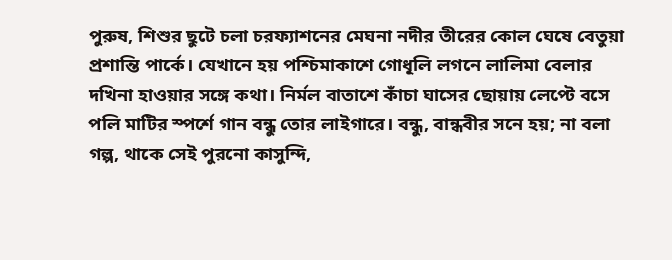পুরুষ, শিশুর ছুটে চলা চরফ্যাশনের মেঘনা নদীর তীরের কোল ঘেষে বেতুয়া প্রশান্তি পার্কে। যেখানে হয় পশ্চিমাকাশে গোধূলি লগনে লালিমা বেলার দখিনা হাওয়ার সঙ্গে কথা। নির্মল বাতাশে কাঁচা ঘাসের ছোয়ায় লেপ্টে বসে পলি মাটির স্পর্শে গান বন্ধু তোর লাইগারে। বন্ধু, বান্ধবীর সনে হয়; না বলা গল্প, থাকে সেই পুরনো কাসুন্দি,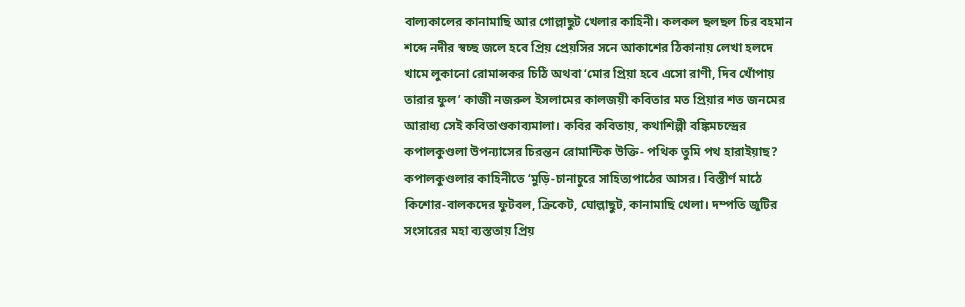বাল্যকালের কানামাছি আর গোল্লাছুট খেলার কাহিনী। কলকল ছলছল চির বহমান শব্দে নদীর স্বচ্ছ জলে হবে প্রিয় প্রেয়সির সনে আকাশের ঠিকানায় লেখা হলদে খামে লুকানো রোমান্সকর চিঠি অথবা ‘মোর প্রিয়া হবে এসো রাণী, দিব খোঁপায় তারার ফুল’ কাজী নজরুল ইসলামের কালজয়ী কবিতার মত প্রিয়ার শত জনমের আরাধ্য সেই কবিতাণ্ডকাব্যমালা। কবির কবিতায়, কথাশিল্পী বঙ্কিমচন্দ্রের কপালকুণ্ডলা উপন্যাসের চিরন্তন রোমান্টিক উক্তি- পথিক তুমি পথ হারাইয়াছ? কপালকুণ্ডলার কাহিনীতে ‘মুড়ি-চানাচুরে সাহিত্যপাঠের আসর। বিস্তীর্ণ মাঠে কিশোর-বালকদের ফুটবল, ক্রিকেট, ঘোল্লাছুট, কানামাছি খেলা। দম্পতি জুটির সংসারের মহা ব্যস্ততায় প্রিয়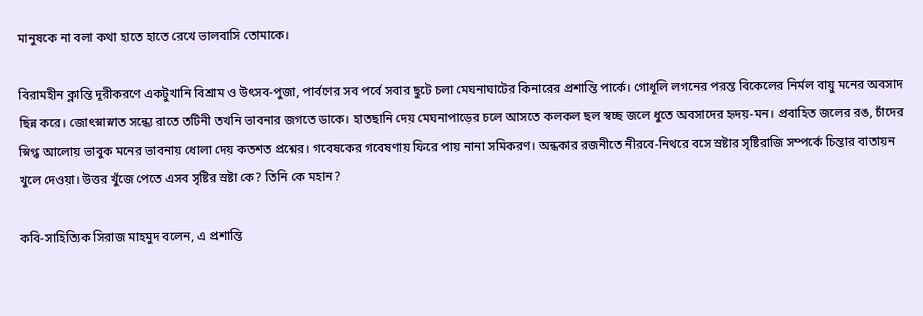মানুষকে না বলা কথা হাতে হাতে রেখে ভালবাসি তোমাকে।

বিরামহীন ক্লান্তি দূরীকরণে একটুখানি বিশ্রাম ও উৎসব-পুজা, পার্বণের সব পর্বে সবার ছুটে চলা মেঘনাঘাটের কিনারের প্রশান্তি পার্কে। গোধূলি লগনের পরন্ত বিকেলের নির্মল বায়ু মনের অবসাদ ছিন্ন করে। জোৎস্নাস্নাত সন্ধ্যে রাতে তটিনী তখনি ভাবনার জগতে ডাকে। হাতছানি দেয় মেঘনাপাড়ের চলে আসতে কলকল ছল স্বচ্ছ জলে ধুতে অবসাদের হৃদয়-মন। প্রবাহিত জলের রঙ, চাঁদের স্নিগ্ধ আলোয় ভাবুক মনের ভাবনায় ধোলা দেয় কতশত প্রশ্নের। গবেষকের গবেষণায় ফিরে পায় নানা সমিকরণ। অন্ধকার রজনীতে নীরবে-নিথরে বসে স্রষ্টার সৃষ্টিরাজি সম্পর্কে চিন্তার বাতায়ন খুলে দেওয়া। উত্তর খুঁজে পেতে এসব সৃষ্টির স্রষ্টা কে? তিনি কে মহান?

কবি-সাহিত্যিক সিরাজ মাহমুদ বলেন, এ প্রশান্তি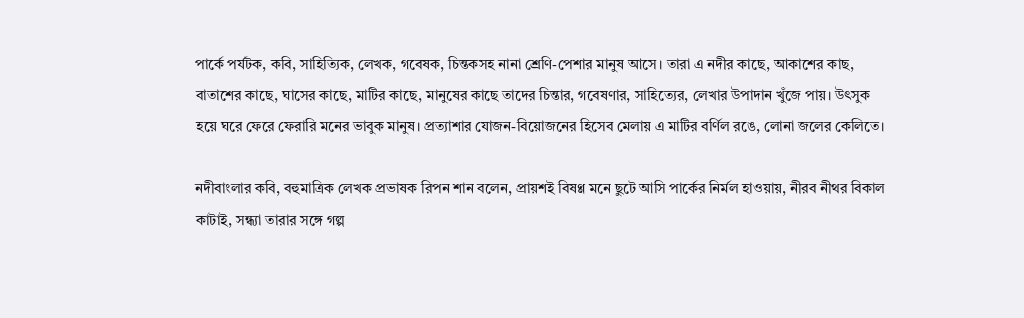পার্কে পর্যটক, কবি, সাহিত্যিক, লেখক, গবেষক, চিন্তকসহ নানা শ্রেণি-পেশার মানুষ আসে। তারা এ নদীর কাছে, আকাশের কাছ, বাতাশের কাছে, ঘাসের কাছে, মাটির কাছে, মানুষের কাছে তাদের চিন্তার, গবেষণার, সাহিত্যের, লেখার উপাদান খুঁজে পায়। উৎসুক হয়ে ঘরে ফেরে ফেরারি মনের ভাবুক মানুষ। প্রত্যাশার যোজন-বিয়োজনের হিসেব মেলায় এ মাটির বর্ণিল রঙে, লোনা জলের কেলিতে।

নদীবাংলার কবি, বহুমাত্রিক লেখক প্রভাষক রিপন শান বলেন, প্রায়শই বিষণ্ণ মনে ছুটে আসি পার্কের নির্মল হাওয়ায়, নীরব নীথর বিকাল কাটাই, সন্ধ্যা তারার সঙ্গে গল্প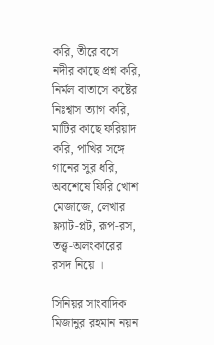করি, তীরে বসে নদীর কাছে প্রশ্ন করি, নির্মল বাতাসে কষ্টের নিঃশ্বাস ত্যাগ করি, মাটির কাছে ফরিয়াদ করি, পাখির সঙ্গে গানের সুর ধরি, অবশেষে ফিরি খোশ মেজাজে, লেখার ফ্ল্যাট-প্লট, রূপ-রস, তত্ত্ব-অলংকারের রসদ নিয়ে ।

সিনিয়র সাংবাদিক মিজানুর রহমান নয়ন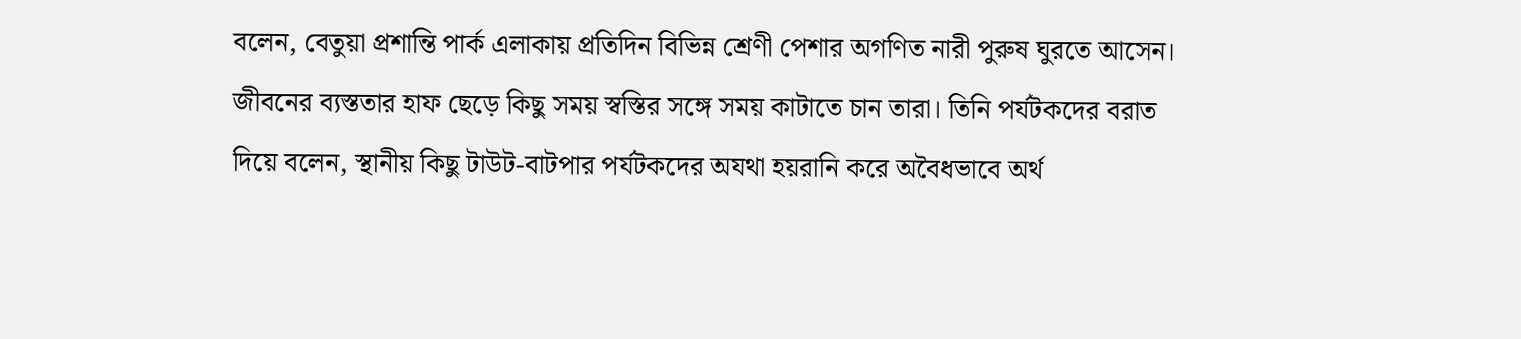বলেন, বেতুয়া প্রশান্তি পার্ক এলাকায় প্রতিদিন বিভিন্ন শ্রেণী পেশার অগণিত নারী পুরুষ ঘুরতে আসেন। জীবনের ব্যস্ততার হাফ ছেড়ে কিছু সময় স্বস্তির সঙ্গে সময় কাটাতে চান তারা। তিনি পর্যটকদের বরাত দিয়ে বলেন, স্থানীয় কিছু টাউট-বাটপার পর্যটকদের অযথা হয়রানি করে অবৈধভাবে অর্থ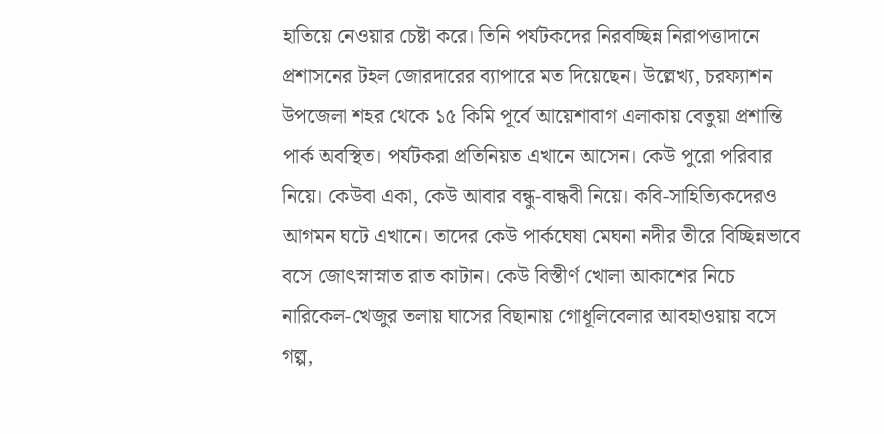হাতিয়ে নেওয়ার চেষ্টা করে। তিনি পর্যটকদের নিরবচ্ছিন্ন নিরাপত্তাদানে প্রশাসনের টহল জোরদারের ব্যাপারে মত দিয়েছেন। উল্লেখ্য, চরফ্যাশন উপজেলা শহর থেকে ১৫ কিমি পূর্বে আয়েশাবাগ এলাকায় বেতুয়া প্রশান্তি পার্ক অবস্থিত। পর্যটকরা প্রতিনিয়ত এখানে আসেন। কেউ পুরো পরিবার নিয়ে। কেউবা একা, কেউ আবার বন্ধু-বান্ধবী নিয়ে। কবি-সাহিত্যিকদেরও আগমন ঘটে এখানে। তাদের কেউ পার্কঘেষা মেঘনা নদীর তীরে বিচ্ছিন্নভাবে বসে জোৎস্নাস্নাত রাত কাটান। কেউ বিস্তীর্ণ খোলা আকাশের নিচে নারিকেল-খেজুর তলায় ঘাসের বিছানায় গোধূলিবেলার আবহাওয়ায় বসে গল্প,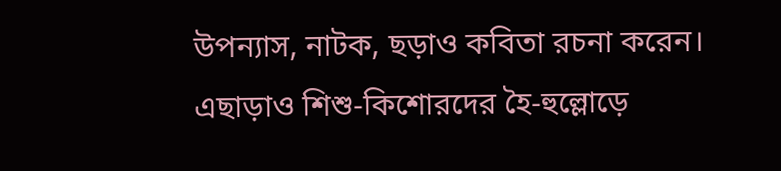উপন্যাস, নাটক, ছড়াও কবিতা রচনা করেন। এছাড়াও শিশু-কিশোরদের হৈ-হুল্লোড়ে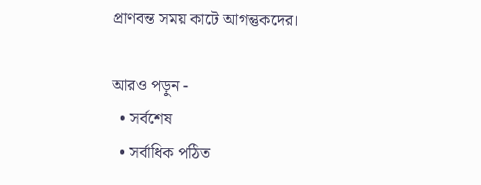প্রাণবন্ত সময় কাটে আগন্তুকদের।

আরও পড়ুন -
  • সর্বশেষ
  • সর্বাধিক পঠিত